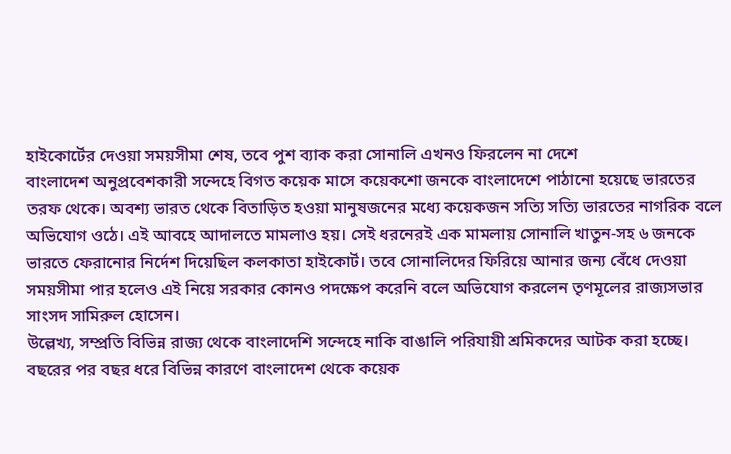হাইকোর্টের দেওয়া সময়সীমা শেষ, তবে পুশ ব্যাক করা সোনালি এখনও ফিরলেন না দেশে
বাংলাদেশ অনুপ্রবেশকারী সন্দেহে বিগত কয়েক মাসে কয়েকশো জনকে বাংলাদেশে পাঠানো হয়েছে ভারতের তরফ থেকে। অবশ্য ভারত থেকে বিতাড়িত হওয়া মানুষজনের মধ্যে কয়েকজন সত্যি সত্যি ভারতের নাগরিক বলে অভিযোগ ওঠে। এই আবহে আদালতে মামলাও হয়। সেই ধরনেরই এক মামলায় সোনালি খাতুন-সহ ৬ জনকে ভারতে ফেরানোর নির্দেশ দিয়েছিল কলকাতা হাইকোর্ট। তবে সোনালিদের ফিরিয়ে আনার জন্য বেঁধে দেওয়া সময়সীমা পার হলেও এই নিয়ে সরকার কোনও পদক্ষেপ করেনি বলে অভিযোগ করলেন তৃণমূলের রাজ্যসভার সাংসদ সামিরুল হোসেন।
উল্লেখ্য, সম্প্রতি বিভিন্ন রাজ্য থেকে বাংলাদেশি সন্দেহে নাকি বাঙালি পরিযায়ী শ্রমিকদের আটক করা হচ্ছে। বছরের পর বছর ধরে বিভিন্ন কারণে বাংলাদেশ থেকে কয়েক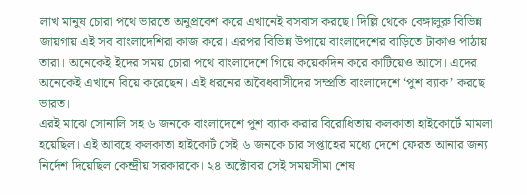লাখ মানুষ চোরা পথে ভারতে অনুপ্রবেশ করে এখানেই বসবাস করছে। দিল্লি থেকে বেঙ্গালুরু বিভিন্ন জায়গায় এই সব বাংলাদেশিরা কাজ করে। এরপর বিভিন্ন উপায়ে বাংলাদেশের বাড়িতে টাকাও পাঠায় তারা। অনেকেই ইদের সময় চোরা পথে বাংলাদেশে গিয়ে কয়েকদিন করে কাটিয়েও আসে। এদের অনেকেই এখানে বিয়ে করেছেন। এই ধরনের অবৈধবাসীদের সম্প্রতি বাংলাদেশে ‘পুশ ব্যাক’ করছে ভারত।
এরই মাঝে সোনালি সহ ৬ জনকে বাংলাদেশে পুশ ব্যাক করার বিরোধিতায় কলকাতা হাইকোর্টে মামলা হয়েছিল। এই আবহে কলকাতা হাইকোর্ট সেই ৬ জনকে চার সপ্তাহের মধ্যে দেশে ফেরত আনার জন্য নির্দেশ দিয়েছিল কেন্দ্রীয় সরকারকে। ২৪ অক্টোবর সেই সময়সীমা শেষ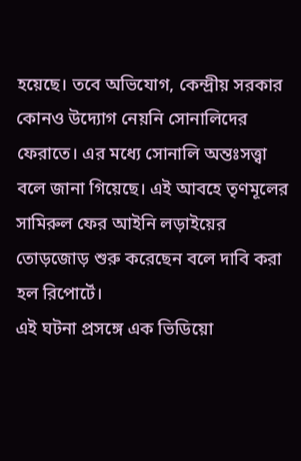হয়েছে। তবে অভিযোগ, কেন্দ্রীয় সরকার কোনও উদ্যোগ নেয়নি সোনালিদের ফেরাতে। এর মধ্যে সোনালি অন্তঃসত্ত্বা বলে জানা গিয়েছে। এই আবহে তৃণমূলের সামিরুল ফের আইনি লড়াইয়ের তোড়জোড় শুরু করেছেন বলে দাবি করা হল রিপোর্টে।
এই ঘটনা প্রসঙ্গে এক ভিডিয়ো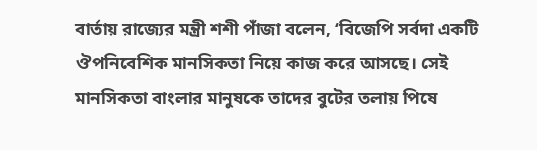বার্তায় রাজ্যের মন্ত্রী শশী পাঁজা বলেন, ‘বিজেপি সর্বদা একটি ঔপনিবেশিক মানসিকতা নিয়ে কাজ করে আসছে। সেই মানসিকতা বাংলার মানুষকে তাদের বুটের তলায় পিষে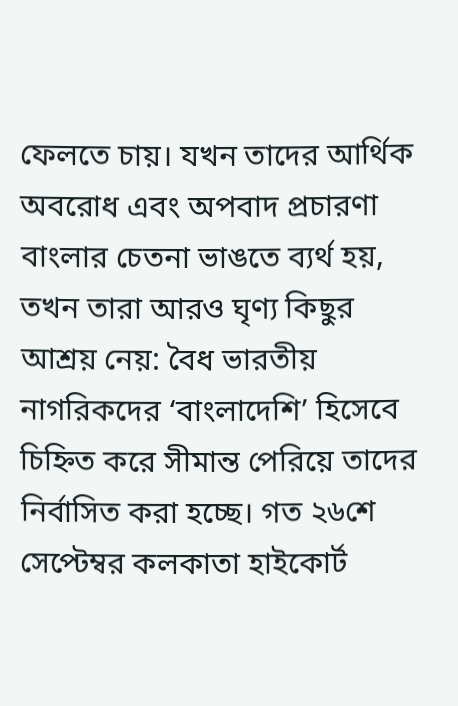ফেলতে চায়। যখন তাদের আর্থিক অবরোধ এবং অপবাদ প্রচারণা বাংলার চেতনা ভাঙতে ব্যর্থ হয়, তখন তারা আরও ঘৃণ্য কিছুর আশ্রয় নেয়: বৈধ ভারতীয় নাগরিকদের ‘বাংলাদেশি’ হিসেবে চিহ্নিত করে সীমান্ত পেরিয়ে তাদের নির্বাসিত করা হচ্ছে। গত ২৬শে সেপ্টেম্বর কলকাতা হাইকোর্ট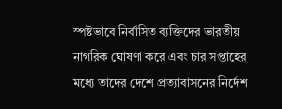স্পষ্টভাবে নির্বাসিত ব্যক্তিদের ভারতীয় নাগরিক ঘোষণা করে এবং চার সপ্তাহের মধ্যে তাদের দেশে প্রত্যাবাসনের নির্দেশ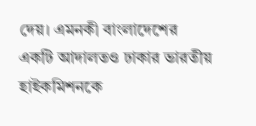দেয়। এমনকী বাংলাদেশের একটি আদালতও ঢাকার ভারতীয় হাইকমিশনকে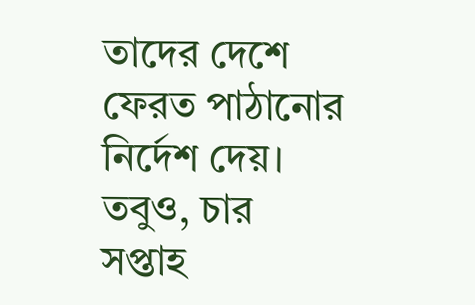তাদের দেশে ফেরত পাঠানোর নির্দেশ দেয়। তবুও, চার সপ্তাহ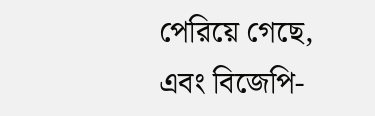পেরিয়ে গেছে, এবং বিজেপি-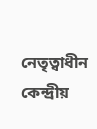নেতৃত্বাধীন কেন্দ্রীয়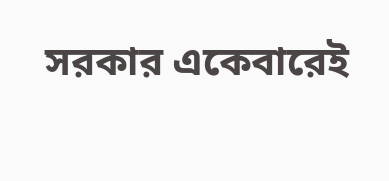সরকার একেবারেই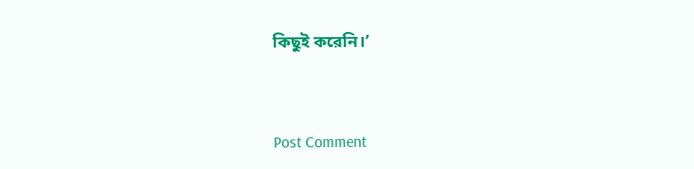কিছুই করেনি।’



Post Comment